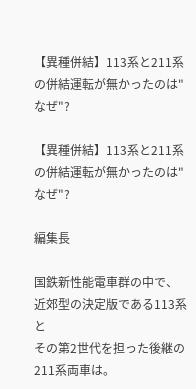【異種併結】113系と211系の併結運転が無かったのは"なぜ"?

【異種併結】113系と211系の併結運転が無かったのは"なぜ"?

編集長

国鉄新性能電車群の中で、
近郊型の決定版である113系と
その第2世代を担った後継の211系両車は。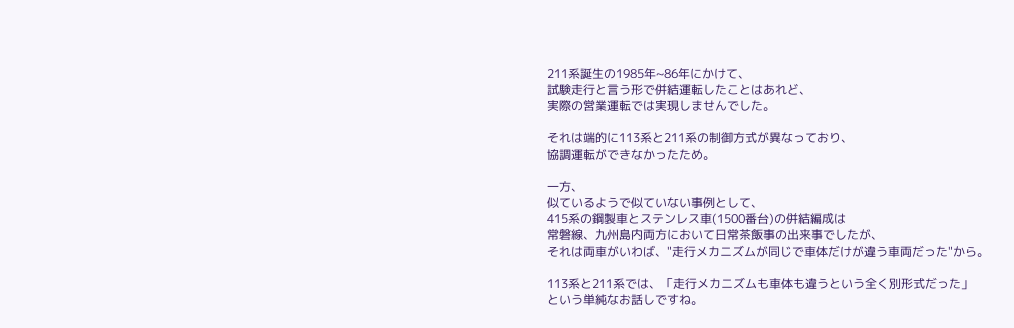211系誕生の1985年~86年にかけて、
試験走行と言う形で併結運転したことはあれど、
実際の営業運転では実現しませんでした。

それは端的に113系と211系の制御方式が異なっており、
協調運転ができなかったため。

一方、
似ているようで似ていない事例として、
415系の鋼製車とステンレス車(1500番台)の併結編成は
常磐線、九州島内両方において日常茶飯事の出来事でしたが、
それは両車がいわば、"走行メカニズムが同じで車体だけが違う車両だった"から。

113系と211系では、「走行メカニズムも車体も違うという全く別形式だった」
という単純なお話しですね。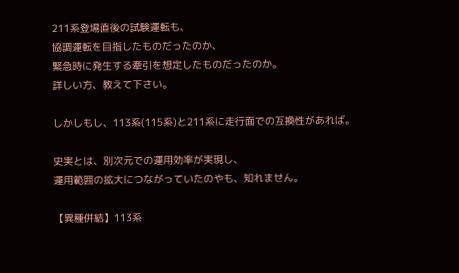211系登場直後の試験運転も、
協調運転を目指したものだったのか、
緊急時に発生する牽引を想定したものだったのか。
詳しい方、教えて下さい。

しかしもし、113系(115系)と211系に走行面での互換性があれば。

史実とは、別次元での運用効率が実現し、
運用範囲の拡大につながっていたのやも、知れません。

【異種併結】113系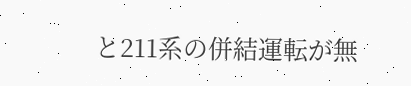と211系の併結運転が無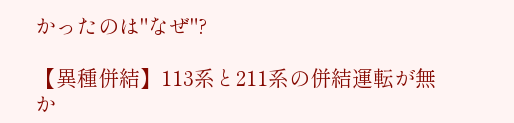かったのは"なぜ"?

【異種併結】113系と211系の併結運転が無か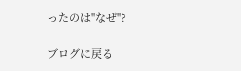ったのは"なぜ"?

ブログに戻る